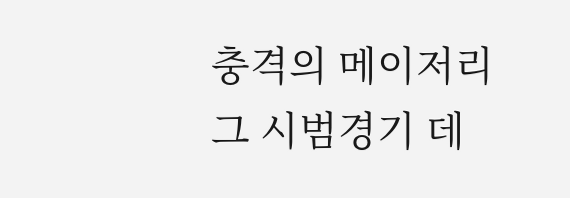충격의 메이저리그 시범경기 데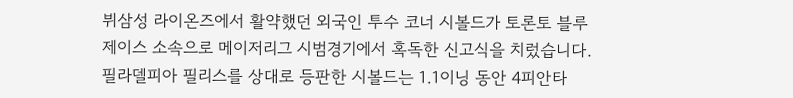뷔삼성 라이온즈에서 활약했던 외국인 투수 코너 시볼드가 토론토 블루제이스 소속으로 메이저리그 시범경기에서 혹독한 신고식을 치렀습니다. 필라델피아 필리스를 상대로 등판한 시볼드는 1.1이닝 동안 4피안타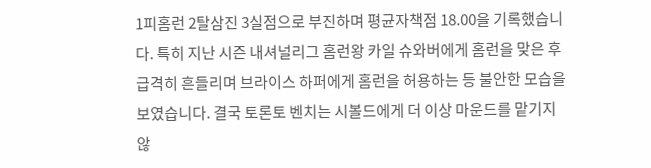1피홈런 2탈삼진 3실점으로 부진하며 평균자책점 18.00을 기록했습니다. 특히 지난 시즌 내셔널리그 홈런왕 카일 슈와버에게 홈런을 맞은 후 급격히 흔들리며 브라이스 하퍼에게 홈런을 허용하는 등 불안한 모습을 보였습니다. 결국 토론토 벤치는 시볼드에게 더 이상 마운드를 맡기지 않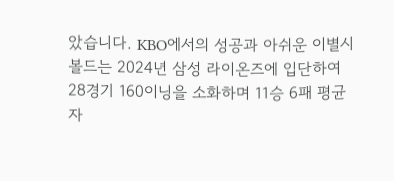았습니다. KBO에서의 성공과 아쉬운 이별시볼드는 2024년 삼성 라이온즈에 입단하여 28경기 160이닝을 소화하며 11승 6패 평균자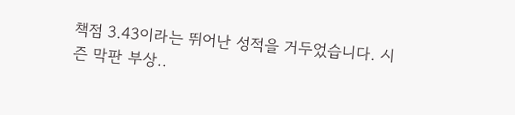책점 3.43이라는 뛰어난 성적을 거두었습니다. 시즌 막판 부상..